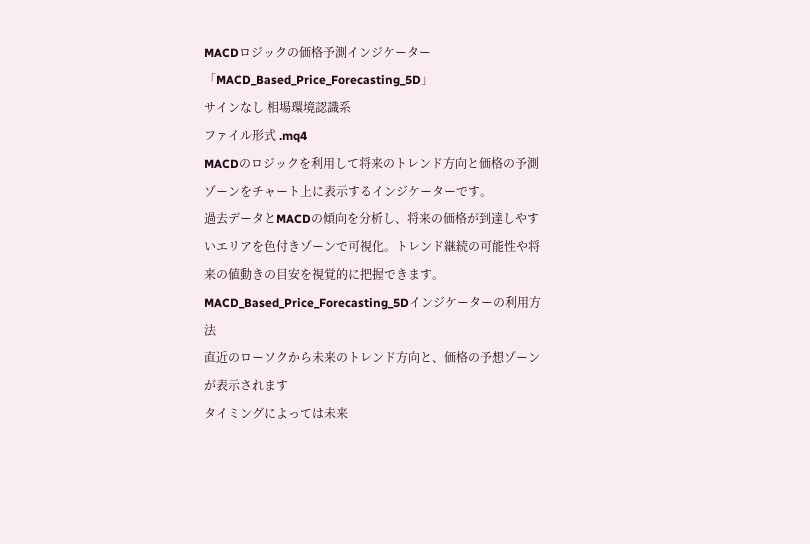MACDロジックの価格予測インジケーター「MACD_Based_Price_Forecasting_5D」
サインなし 相場環境認識系
ファイル形式 .mq4
MACDのロジックを利用して将来のトレンド方向と価格の予測ゾーンをチャート上に表示するインジケーターです。
過去データとMACDの傾向を分析し、将来の価格が到達しやすいエリアを色付きゾーンで可視化。トレンド継続の可能性や将来の値動きの目安を視覚的に把握できます。
MACD_Based_Price_Forecasting_5Dインジケーターの利用方法
直近のローソクから未来のトレンド方向と、価格の予想ゾーンが表示されます
タイミングによっては未来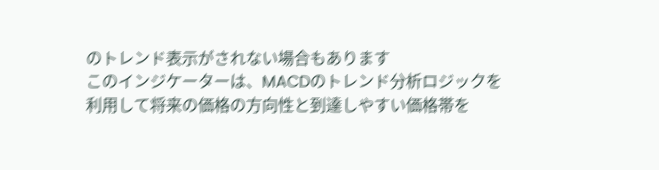のトレンド表示がされない場合もあります
このインジケーターは、MACDのトレンド分析ロジックを利用して将来の価格の方向性と到達しやすい価格帯を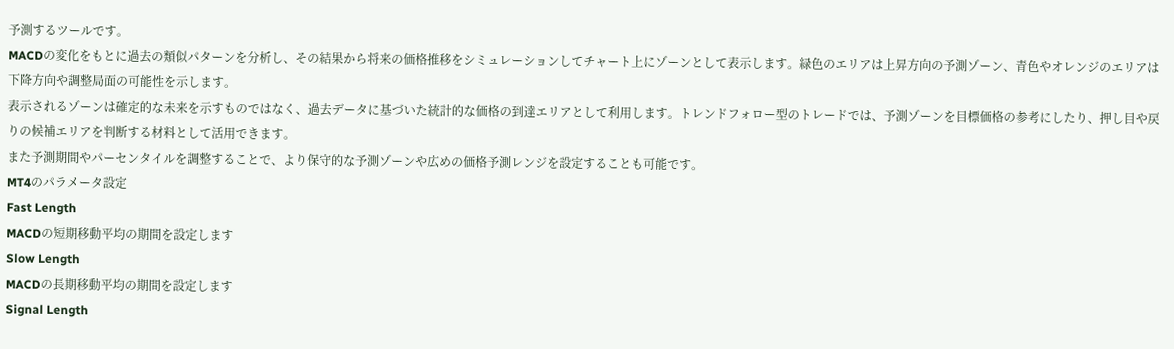予測するツールです。
MACDの変化をもとに過去の類似パターンを分析し、その結果から将来の価格推移をシミュレーションしてチャート上にゾーンとして表示します。緑色のエリアは上昇方向の予測ゾーン、青色やオレンジのエリアは下降方向や調整局面の可能性を示します。
表示されるゾーンは確定的な未来を示すものではなく、過去データに基づいた統計的な価格の到達エリアとして利用します。トレンドフォロー型のトレードでは、予測ゾーンを目標価格の参考にしたり、押し目や戻りの候補エリアを判断する材料として活用できます。
また予測期間やパーセンタイルを調整することで、より保守的な予測ゾーンや広めの価格予測レンジを設定することも可能です。
MT4のパラメータ設定
Fast Length
MACDの短期移動平均の期間を設定します
Slow Length
MACDの長期移動平均の期間を設定します
Signal Length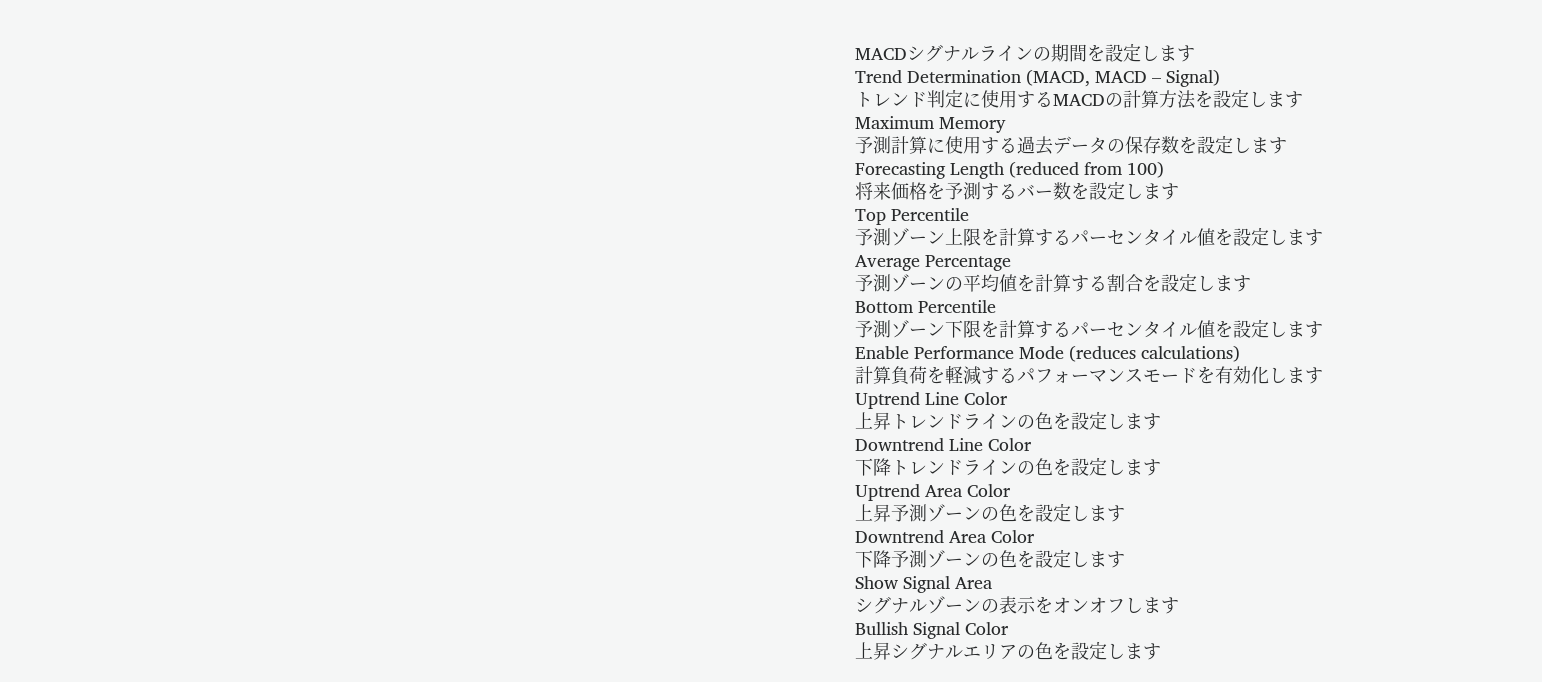MACDシグナルラインの期間を設定します
Trend Determination (MACD, MACD – Signal)
トレンド判定に使用するMACDの計算方法を設定します
Maximum Memory
予測計算に使用する過去データの保存数を設定します
Forecasting Length (reduced from 100)
将来価格を予測するバー数を設定します
Top Percentile
予測ゾーン上限を計算するパーセンタイル値を設定します
Average Percentage
予測ゾーンの平均値を計算する割合を設定します
Bottom Percentile
予測ゾーン下限を計算するパーセンタイル値を設定します
Enable Performance Mode (reduces calculations)
計算負荷を軽減するパフォーマンスモードを有効化します
Uptrend Line Color
上昇トレンドラインの色を設定します
Downtrend Line Color
下降トレンドラインの色を設定します
Uptrend Area Color
上昇予測ゾーンの色を設定します
Downtrend Area Color
下降予測ゾーンの色を設定します
Show Signal Area
シグナルゾーンの表示をオンオフします
Bullish Signal Color
上昇シグナルエリアの色を設定します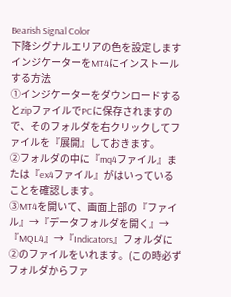Bearish Signal Color
下降シグナルエリアの色を設定します
インジケーターをMT4にインストールする方法
①インジケーターをダウンロードするとzipファイルでPCに保存されますので、そのフォルダを右クリックしてファイルを『展開』しておきます。
②フォルダの中に『mq4ファイル』または『ex4ファイル』がはいっていることを確認します。
③MT4を開いて、画面上部の『ファイル』→『データフォルダを開く』→『MQL4』→『Indicators』フォルダに②のファイルをいれます。(この時必ずフォルダからファ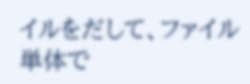イルをだして、ファイル単体で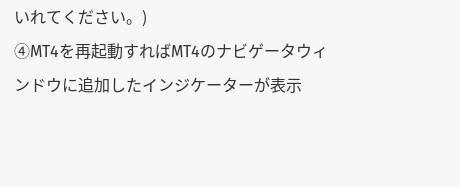いれてください。)
④MT4を再起動すればMT4のナビゲータウィンドウに追加したインジケーターが表示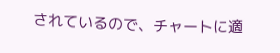されているので、チャートに適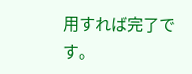用すれば完了です。